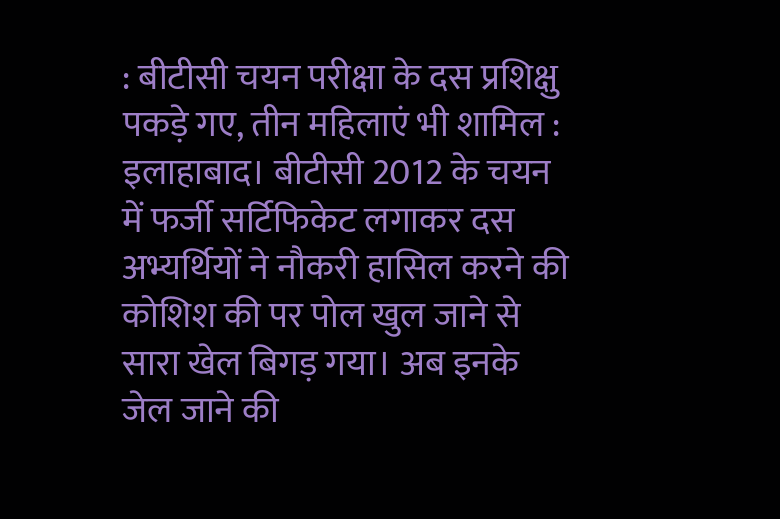: बीटीसी चयन परीक्षा के दस प्रशिक्षु पकड़े गए, तीन महिलाएं भी शामिल : इलाहाबाद। बीटीसी 2012 के चयन में फर्जी सर्टिफिकेट लगाकर दस अभ्यर्थियों ने नौकरी हासिल करने की कोशिश की पर पोल खुल जाने से सारा खेल बिगड़ गया। अब इनके जेल जाने की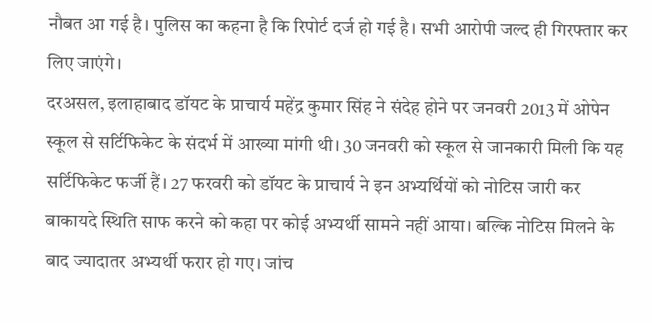नौबत आ गई है। पुलिस का कहना है कि रिपोर्ट दर्ज हो गई है। सभी आरोपी जल्द ही गिरफ्तार कर लिए जाएंगे।
दरअसल, इलाहाबाद डॉयट के प्राचार्य महेंद्र कुमार सिंह ने संदेह होने पर जनवरी 2013 में ओपेन स्कूल से सर्टिफिकेट के संदर्भ में आख्या मांगी थी। 30 जनवरी को स्कूल से जानकारी मिली कि यह सर्टिफिकेट फर्जी हैं। 27 फरवरी को डॉयट के प्राचार्य ने इन अभ्यर्थियों को नोटिस जारी कर बाकायदे स्थिति साफ करने को कहा पर कोई अभ्यर्थी सामने नहीं आया। बल्कि नोटिस मिलने के बाद ज्यादातर अभ्यर्थी फरार हो गए। जांच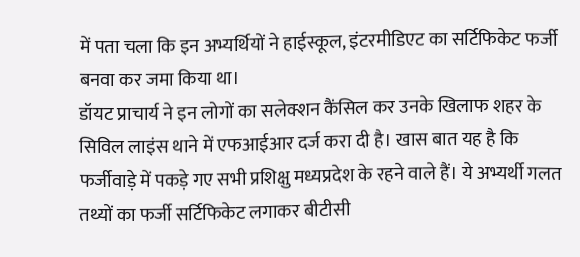में पता चला कि इन अभ्यर्थियों ने हाईस्कूल, इंटरमीडिएट का सर्टिफिकेट फर्जी बनवा कर जमा किया था।
डॉयट प्राचार्य ने इन लोगों का सलेक्शन कैंसिल कर उनके खिलाफ शहर के सिविल लाइंस थाने में एफआईआर दर्ज करा दी है। खास बात यह है कि फर्जीवाड़े में पकड़े गए सभी प्रशिक्षु मध्यप्रदेश के रहने वाले हैं। ये अभ्यर्थी गलत तथ्यों का फर्जी सर्टिफिकेट लगाकर बीटीसी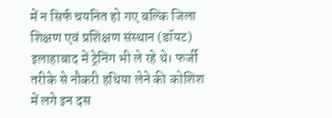में न सिर्फ चयनित हो गए बल्कि जिला शिक्षण एवं प्रशिक्षण संस्थान (डॉयट) इलाहाबाद में ट्रेनिंग भी ले रहे थे। फर्जी तरीके से नौकरी हथिया लेने की कोशिश में लगे इन दस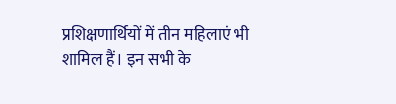प्रशिक्षणार्थियों में तीन महिलाएं भी शामिल हैं। इन सभी के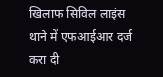खिलाफ सिविल लाइंस थाने में एफआईआर दर्ज करा दी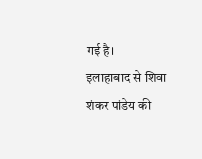गई है।
इलाहाबाद से शिवा शंकर पांडेय की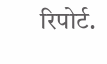रिपोर्ट.